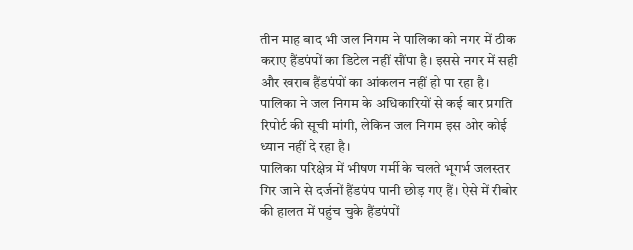तीन माह बाद भी जल निगम ने पालिका को नगर में ठीक कराए हैंडपंपों का डिटेल नहीं सौंपा है। इससे नगर में सही और खराब हैंडपंपों का आंकलन नहीं हो पा रहा है। पालिका ने जल निगम के अधिकारियों से कई बार प्रगति रिपोर्ट की सूची मांगी, लेकिन जल निगम इस ओर कोई ध्यान नहीं दे रहा है।
पालिका परिक्षेत्र में भीषण गर्मी के चलते भूगर्भ जलस्तर गिर जाने से दर्जनों हैंडपंप पानी छोड़ गए हैं। ऐसे में रीबोर की हालत में पहुंच चुके हैंडपंपों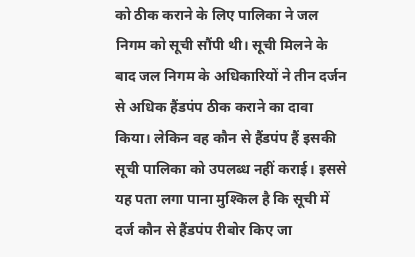को ठीक कराने के लिए पालिका ने जल निगम को सूची सौंपी थी। सूची मिलने के बाद जल निगम के अधिकारियों ने तीन दर्जन से अधिक हैंडपंप ठीक कराने का दावा किया। लेकिन वह कौन से हैंडपंप हैं इसकी सूची पालिका को उपलब्ध नहीं कराई। इससे यह पता लगा पाना मुश्किल है कि सूची में दर्ज कौन से हैंडपंप रीबोर किए जा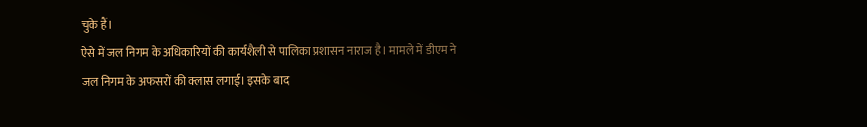चुके हैं।
ऐसे में जल निगम के अधिकारियों की कार्यशैली से पालिका प्रशासन नाराज है। मामले में डीएम ने जल निगम के अफसरों की क्लास लगाई। इसके बाद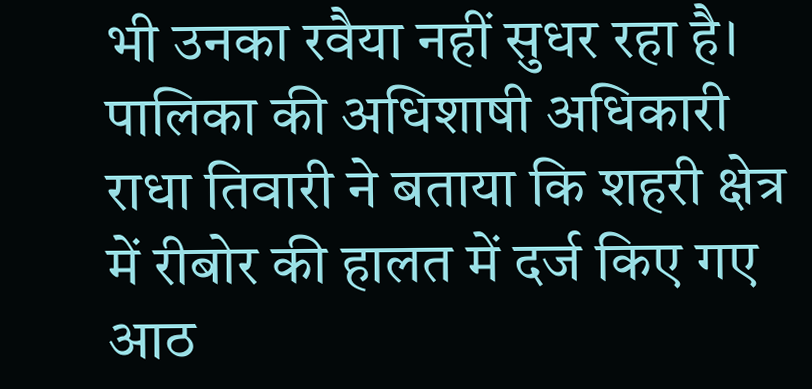भी उनका रवैया नहीं सुधर रहा है। पालिका की अधिशाषी अधिकारी राधा तिवारी ने बताया कि शहरी क्षेत्र में रीबोर की हालत में दर्ज किए गए आठ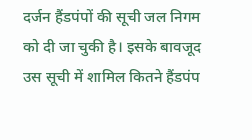दर्जन हैंडपंपों की सूची जल निगम को दी जा चुकी है। इसके बावजूद उस सूची में शामिल कितने हैंडपंप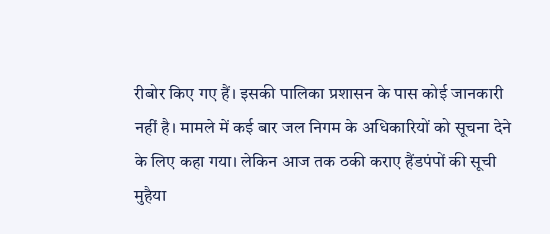रीबोर किए गए हैं। इसकी पालिका प्रशासन के पास कोई जानकारी नहीं है। मामले में कई बार जल निगम के अधिकारियों को सूचना देने के लिए कहा गया। लेकिन आज तक ठकी कराए हैंडपंपों की सूची मुहैया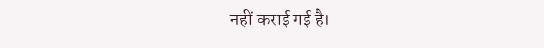नहीं कराई गई है।